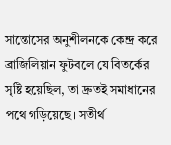সান্তোসের অনুশীলনকে কেন্দ্র করে ব্রাজিলিয়ান ফুটবলে যে বিতর্কের সৃষ্টি হয়েছিল, তা দ্রুতই সমাধানের পথে গড়িয়েছে। সতীর্থ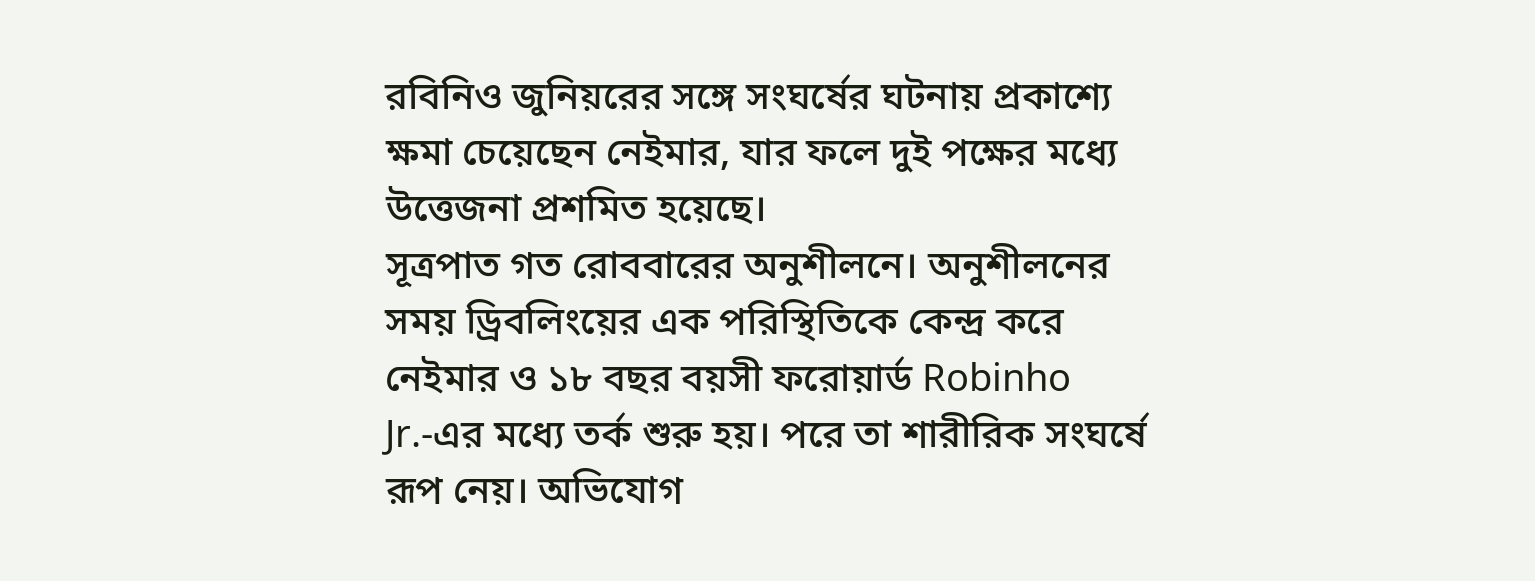রবিনিও জুনিয়রের সঙ্গে সংঘর্ষের ঘটনায় প্রকাশ্যে ক্ষমা চেয়েছেন নেইমার, যার ফলে দুই পক্ষের মধ্যে উত্তেজনা প্রশমিত হয়েছে।
সূত্রপাত গত রোববারের অনুশীলনে। অনুশীলনের সময় ড্রিবলিংয়ের এক পরিস্থিতিকে কেন্দ্র করে নেইমার ও ১৮ বছর বয়সী ফরোয়ার্ড Robinho Jr.-এর মধ্যে তর্ক শুরু হয়। পরে তা শারীরিক সংঘর্ষে রূপ নেয়। অভিযোগ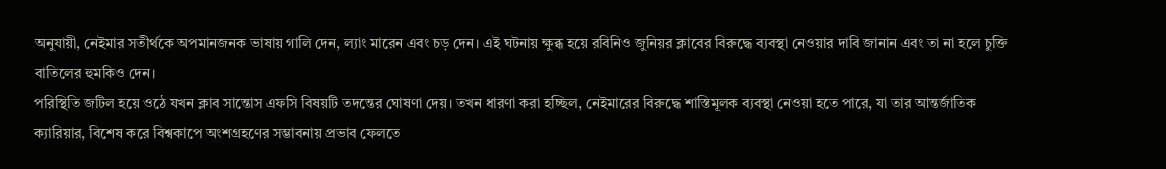অনুযায়ী, নেইমার সতীর্থকে অপমানজনক ভাষায় গালি দেন, ল্যাং মারেন এবং চড় দেন। এই ঘটনায় ক্ষুব্ধ হয়ে রবিনিও জুনিয়র ক্লাবের বিরুদ্ধে ব্যবস্থা নেওয়ার দাবি জানান এবং তা না হলে চুক্তি বাতিলের হুমকিও দেন।
পরিস্থিতি জটিল হয়ে ওঠে যখন ক্লাব সান্তোস এফসি বিষয়টি তদন্তের ঘোষণা দেয়। তখন ধারণা করা হচ্ছিল, নেইমারের বিরুদ্ধে শাস্তিমূলক ব্যবস্থা নেওয়া হতে পারে, যা তার আন্তর্জাতিক ক্যারিয়ার, বিশেষ করে বিশ্বকাপে অংশগ্রহণের সম্ভাবনায় প্রভাব ফেলতে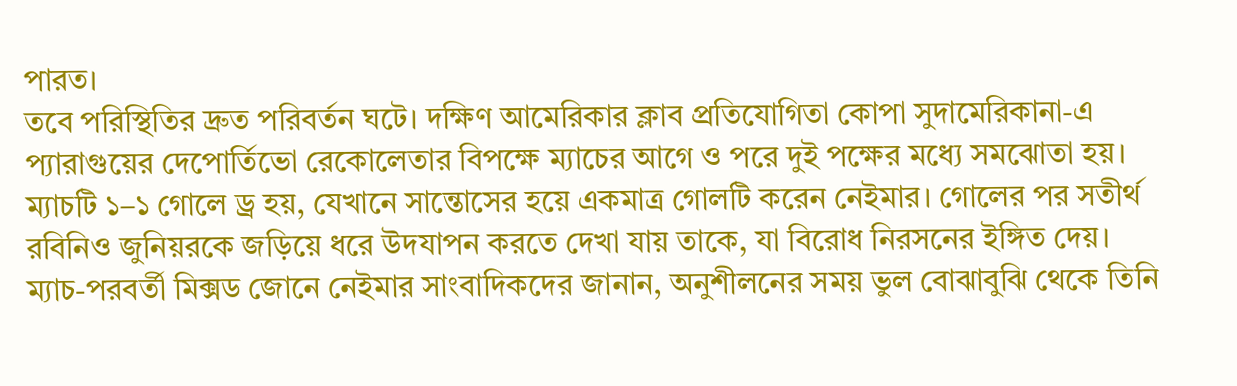পারত।
তবে পরিস্থিতির দ্রুত পরিবর্তন ঘটে। দক্ষিণ আমেরিকার ক্লাব প্রতিযোগিতা কোপা সুদামেরিকানা-এ প্যারাগুয়ের দেপোর্তিভো রেকোলেতার বিপক্ষে ম্যাচের আগে ও পরে দুই পক্ষের মধ্যে সমঝোতা হয়। ম্যাচটি ১–১ গোলে ড্র হয়, যেখানে সান্তোসের হয়ে একমাত্র গোলটি করেন নেইমার। গোলের পর সতীর্থ রবিনিও জুনিয়রকে জড়িয়ে ধরে উদযাপন করতে দেখা যায় তাকে, যা বিরোধ নিরসনের ইঙ্গিত দেয়।
ম্যাচ-পরবর্তী মিক্সড জোনে নেইমার সাংবাদিকদের জানান, অনুশীলনের সময় ভুল বোঝাবুঝি থেকে তিনি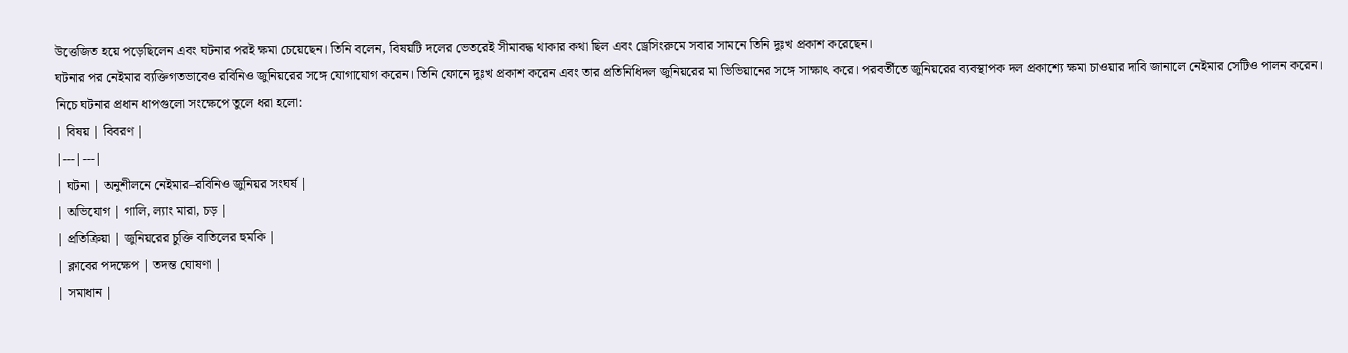উত্তেজিত হয়ে পড়েছিলেন এবং ঘটনার পরই ক্ষমা চেয়েছেন। তিনি বলেন, বিষয়টি দলের ভেতরেই সীমাবদ্ধ থাকার কথা ছিল এবং ড্রেসিংরুমে সবার সামনে তিনি দুঃখ প্রকাশ করেছেন।
ঘটনার পর নেইমার ব্যক্তিগতভাবেও রবিনিও জুনিয়রের সঙ্গে যোগাযোগ করেন। তিনি ফোনে দুঃখ প্রকাশ করেন এবং তার প্রতিনিধিদল জুনিয়রের মা ভিভিয়ানের সঙ্গে সাক্ষাৎ করে। পরবর্তীতে জুনিয়রের ব্যবস্থাপক দল প্রকাশ্যে ক্ষমা চাওয়ার দাবি জানালে নেইমার সেটিও পালন করেন।
নিচে ঘটনার প্রধান ধাপগুলো সংক্ষেপে তুলে ধরা হলো:
| বিষয় | বিবরণ |
|---|---|
| ঘটনা | অনুশীলনে নেইমার–রবিনিও জুনিয়র সংঘর্ষ |
| অভিযোগ | গালি, ল্যাং মারা, চড় |
| প্রতিক্রিয়া | জুনিয়রের চুক্তি বাতিলের হুমকি |
| ক্লাবের পদক্ষেপ | তদন্ত ঘোষণা |
| সমাধান |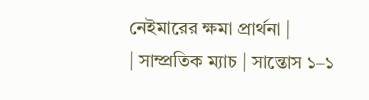নেইমারের ক্ষমা প্রার্থনা |
| সাম্প্রতিক ম্যাচ | সান্তোস ১–১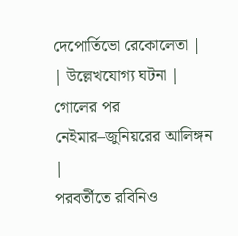দেপোর্তিভো রেকোলেতা |
| উল্লেখযোগ্য ঘটনা | গোলের পর নেইমার–জুনিয়রের আলিঙ্গন |
পরবর্তীতে রবিনিও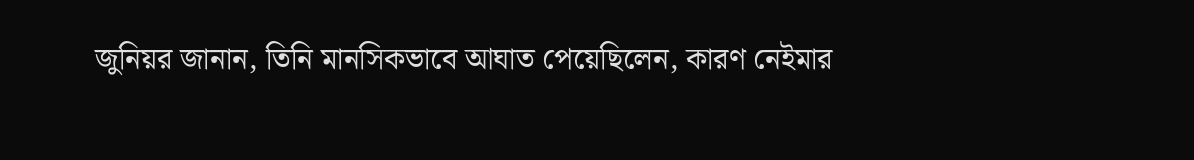জুনিয়র জানান, তিনি মানসিকভাবে আঘাত পেয়েছিলেন, কারণ নেইমার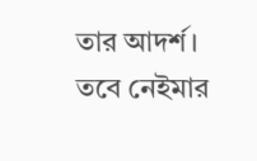তার আদর্শ। তবে নেইমার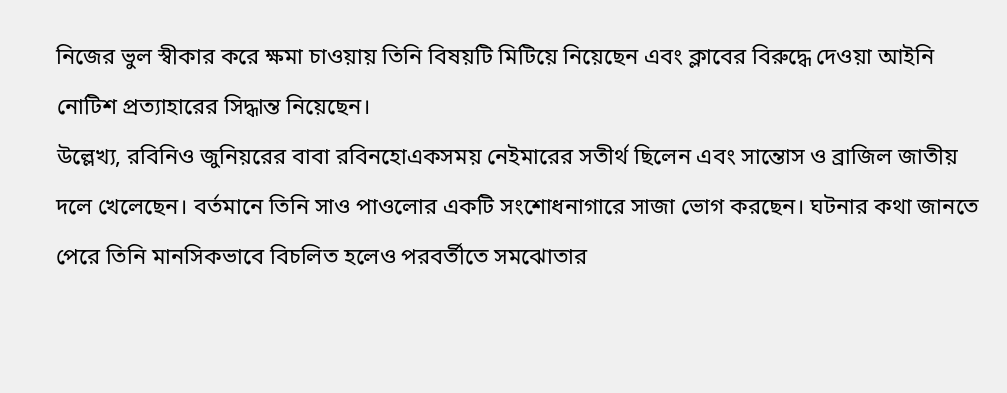নিজের ভুল স্বীকার করে ক্ষমা চাওয়ায় তিনি বিষয়টি মিটিয়ে নিয়েছেন এবং ক্লাবের বিরুদ্ধে দেওয়া আইনি নোটিশ প্রত্যাহারের সিদ্ধান্ত নিয়েছেন।
উল্লেখ্য, রবিনিও জুনিয়রের বাবা রবিনহোএকসময় নেইমারের সতীর্থ ছিলেন এবং সান্তোস ও ব্রাজিল জাতীয় দলে খেলেছেন। বর্তমানে তিনি সাও পাওলোর একটি সংশোধনাগারে সাজা ভোগ করছেন। ঘটনার কথা জানতে পেরে তিনি মানসিকভাবে বিচলিত হলেও পরবর্তীতে সমঝোতার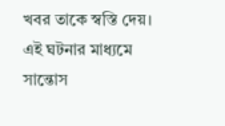খবর তাকে স্বস্তি দেয়।
এই ঘটনার মাধ্যমে সান্তোস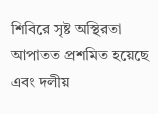শিবিরে সৃষ্ট অস্থিরতা আপাতত প্রশমিত হয়েছে এবং দলীয়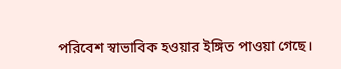পরিবেশ স্বাভাবিক হওয়ার ইঙ্গিত পাওয়া গেছে।